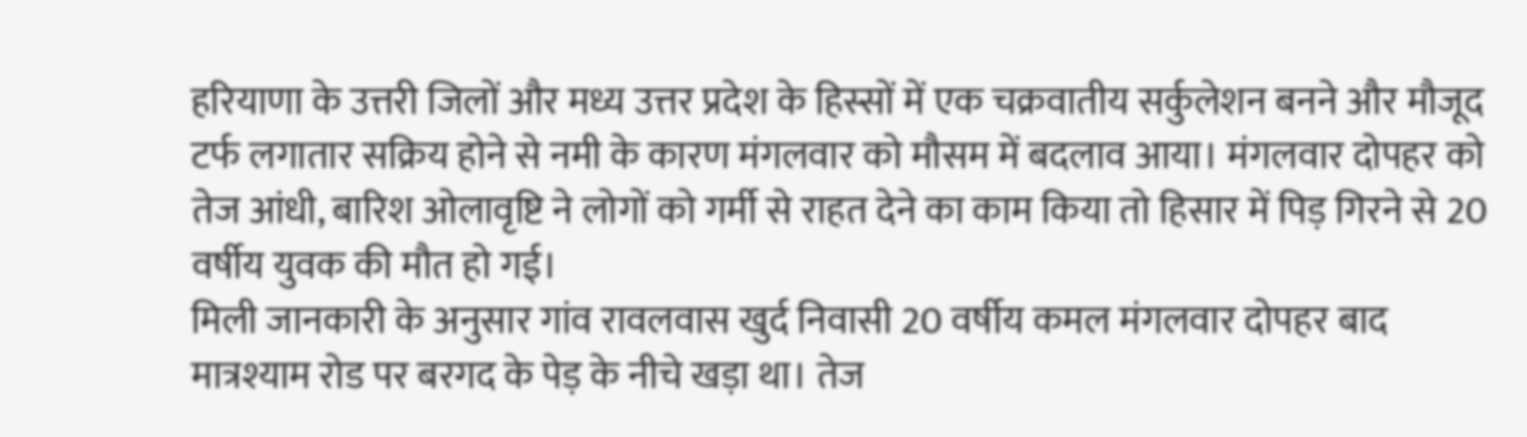हरियाणा के उत्तरी जिलों और मध्य उत्तर प्रदेश के हिस्सों में एक चक्रवातीय सर्कुलेशन बनने और मौजूद टर्फ लगातार सक्रिय होने से नमी के कारण मंगलवार को मौसम में बदलाव आया। मंगलवार दोपहर को तेज आंधी, बारिश ओलावृष्टि ने लोगों को गर्मी से राहत देने का काम किया तो हिसार में पिड़ गिरने से 20 वर्षीय युवक की मौत हो गई।
मिली जानकारी के अनुसार गांव रावलवास खुर्द निवासी 20 वर्षीय कमल मंगलवार दोपहर बाद मात्रश्याम रोड पर बरगद के पेड़ के नीचे खड़ा था। तेज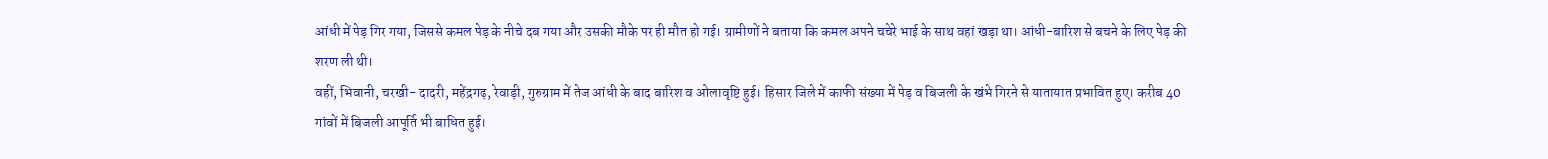आंधी में पेड़ गिर गया, जिससे कमल पेड़ के नीचे दब गया और उसकी मौके पर ही मौत हो गई। ग्रामीणों ने बताया कि कमल अपने चचेरे भाई के साथ वहां खड़ा था। आंधी-बारिश से बचने के लिए पेड़ की शरण ली थी।
वहीं, भिवानी, चरखी- दादरी, महेंद्रगढ़, रेवाड़ी, गुरुग्राम में तेज आंधी के बाद बारिश व ओलावृष्टि हुई। हिसार जिले में काफी संख्या में पेड़ व बिजली के खंभे गिरने से यातायात प्रभावित हुए। करीब 40 गांवों में बिजली आपूर्ति भी बाधित हुई।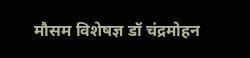मौसम विशेषज्ञ डॉ चंद्रमोहन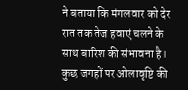ने बताया कि मंगलवार को देर रात तक तेज हवाएं चलने के साथ बारिश की संभावना है। कुछ जगहों पर ओलावृष्टि की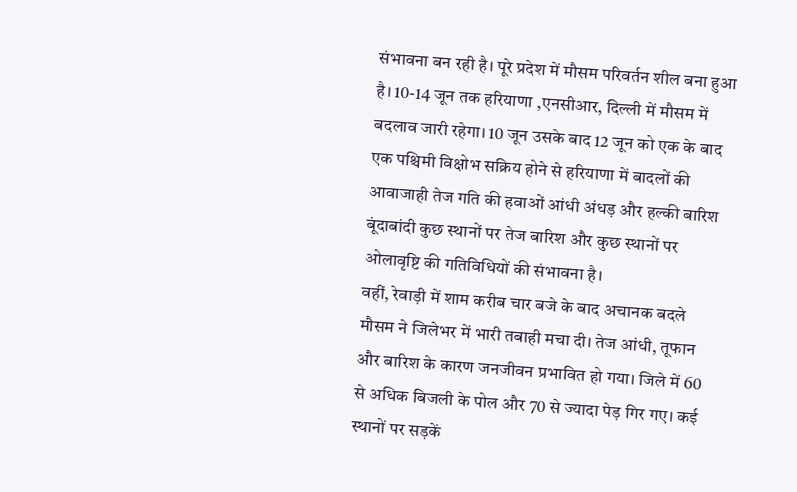संभावना बन रही है। पूरे प्रदेश में मौसम परिवर्तन शील बना हुआ है। 10-14 जून तक हरियाणा ,एनसीआर, दिल्ली में मौसम में बदलाव जारी रहेगा। 10 जून उसके बाद 12 जून को एक के बाद एक पश्चिमी विक्षोभ सक्रिय होने से हरियाणा में बादलों की आवाजाही तेज गति की हवाओं आंधी अंधड़ और हल्की बारिश बूंदाबांदी कुछ स्थानों पर तेज बारिश और कुछ स्थानों पर ओलावृष्टि की गतिविधियों की संभावना है।
वहीं, रेवाड़ी में शाम करीब चार बजे के बाद अचानक बदले मौसम ने जिलेभर में भारी तबाही मचा दी। तेज आंधी, तूफान और बारिश के कारण जनजीवन प्रभावित हो गया। जिले में 60 से अधिक बिजली के पोल और 70 से ज्यादा पेड़ गिर गए। कई स्थानों पर सड़कें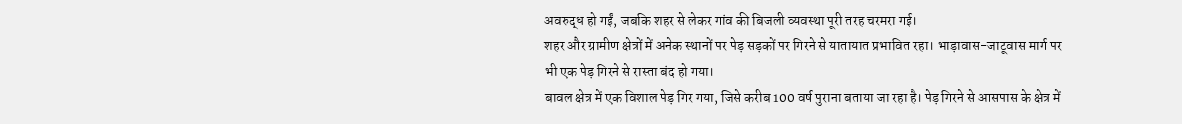अवरुद्ध हो गईं, जबकि शहर से लेकर गांव की बिजली व्यवस्था पूरी तरह चरमरा गई।
शहर और ग्रामीण क्षेत्रों में अनेक स्थानों पर पेड़ सड़कों पर गिरने से यातायात प्रभावित रहा। भाड़ावास-जाटूवास मार्ग पर भी एक पेड़ गिरने से रास्ता बंद हो गया।
बावल क्षेत्र में एक विशाल पेड़ गिर गया, जिसे करीब 100 वर्ष पुराना बताया जा रहा है। पेड़ गिरने से आसपास के क्षेत्र में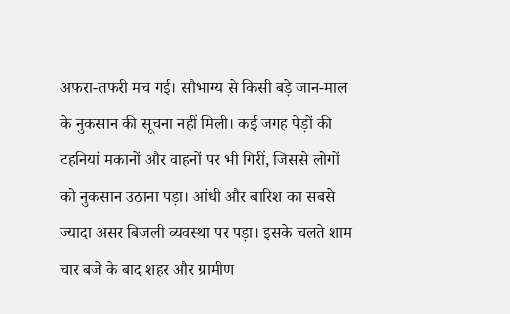अफरा-तफरी मच गई। सौभाग्य से किसी बड़े जान-माल के नुकसान की सूचना नहीं मिली। कई जगह पेड़ों की टहनियां मकानों और वाहनों पर भी गिरीं, जिससे लोगों को नुकसान उठाना पड़ा। आंधी और बारिश का सबसे ज्यादा असर बिजली व्यवस्था पर पड़ा। इसके चलते शाम चार बजे के बाद शहर और ग्रामीण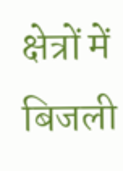क्षेत्रों में बिजली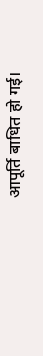आपूर्ति बाधित हो गई।